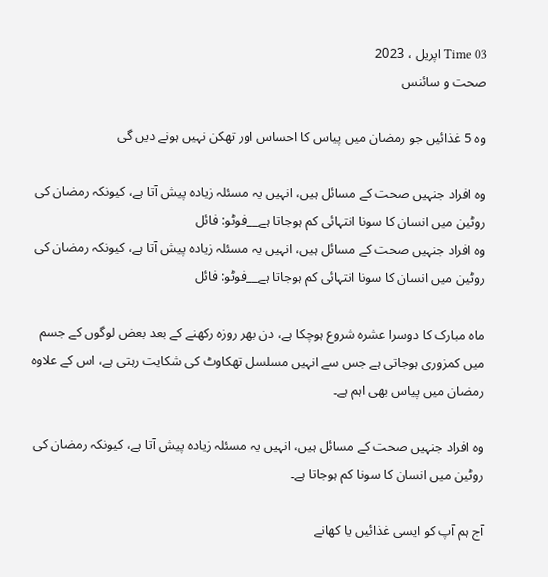Time 03 اپریل ، 2023
صحت و سائنس

وہ 5 غذائیں جو رمضان میں پیاس کا احساس اور تھکن نہیں ہونے دیں گی

وہ افراد جنہیں صحت کے مسائل ہیں، انہیں یہ مسئلہ زیادہ پیش آتا ہے، کیونکہ رمضان کی روٹین میں انسان کا سونا انتہائی کم ہوجاتا ہے__فوٹو: فائل
وہ افراد جنہیں صحت کے مسائل ہیں، انہیں یہ مسئلہ زیادہ پیش آتا ہے، کیونکہ رمضان کی روٹین میں انسان کا سونا انتہائی کم ہوجاتا ہے__فوٹو: فائل

ماہ مبارک کا دوسرا عشرہ شروع ہوچکا ہے، دن بھر روزہ رکھنے کے بعد بعض لوگوں کے جسم میں کمزوری ہوجاتی ہے جس سے انہیں مسلسل تھکاوٹ کی شکایت رہتی ہے، اس کے علاوہ رمضان میں پیاس بھی اہم ہے۔

وہ افراد جنہیں صحت کے مسائل ہیں، انہیں یہ مسئلہ زیادہ پیش آتا ہے، کیونکہ رمضان کی روٹین میں انسان کا سونا کم ہوجاتا ہے۔

آج ہم آپ کو ایسی غذائیں یا کھانے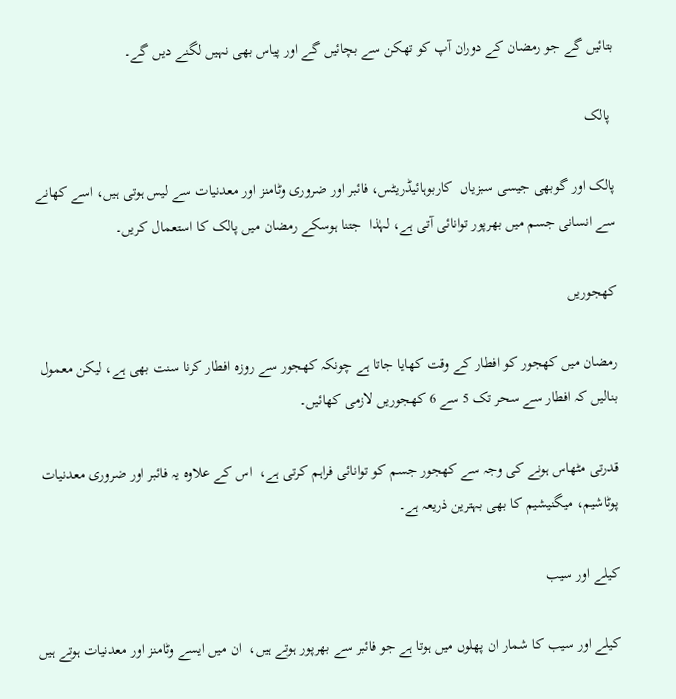بتائیں گے جو رمضان کے دوران آپ کو تھکن سے بچائیں گے اور پیاس بھی نہیں لگنے دیں گے۔

 پالک

پالک اور گوبھی جیسی سبزیاں  کاربوہائیڈریٹس، فائبر اور ضروری وٹامنز اور معدنیات سے لیس ہوتی ہیں، اسے کھانے سے انسانی جسم میں بھرپور توانائی آتی ہے، لہٰذا  جتنا ہوسکے رمضان میں پالک کا استعمال کریں۔

کھجوریں

رمضان میں کھجور کو افطار کے وقت کھایا جاتا ہے چونکہ کھجور سے روزہ افطار کرنا سنت بھی ہے، لیکن معمول بنالیں کہ افطار سے سحر تک 5 سے 6 کھجوریں لازمی کھائیں۔

قدرتی مٹھاس ہونے کی وجہ سے کھجور جسم کو توانائی فراہم کرتی ہے،  اس کے علاوہ یہ فائبر اور ضروری معدنیات پوٹاشیم، میگنیشیم کا بھی بہترین ذریعہ ہے۔

کیلے اور سیب

کیلے اور سیب کا شمار ان پھلوں میں ہوتا ہے جو فائبر سے بھرپور ہوتے ہیں،  ان میں ایسے وٹامنز اور معدنیات ہوتے ہیں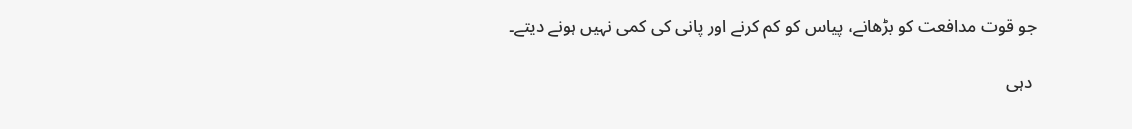جو قوت مدافعت کو بڑھانے، پیاس کو کم کرنے اور پانی کی کمی نہیں ہونے دیتے۔

 دہی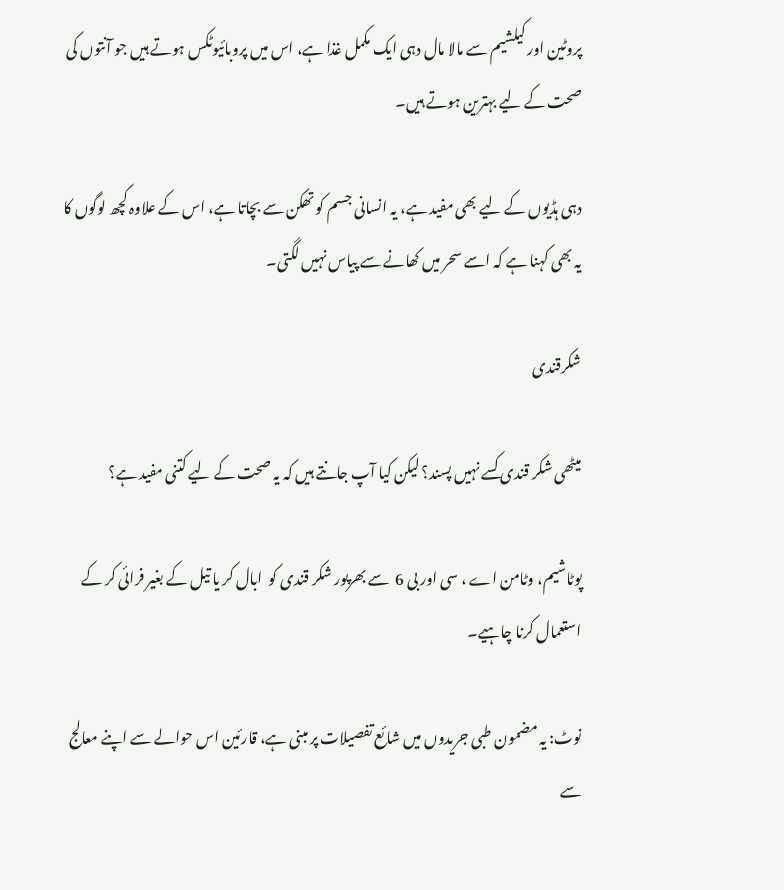پروٹین اور کیلشیم سے مالا مال دہی ایک مکمل غذا ہے، اس میں پروبائیوٹکس ہوتے ہیں جو آنتوں کی صحت کے لیے بہترین ہوتے ہیں۔

دہی ہڈیوں کے لیے بھی مفید ہے، یہ انسانی جسم کو تھکن سے بچاتا ہے، اس کے علاوہ کچھ لوگوں کا یہ بھی کہنا ہے کہ اسے سحر میں کھانے سے پیاس نہیں لگتی۔

شکرقندی

میٹھی شکر قندی کسے نہیں پسند؟ لیکن کیا آپ جانتے ہیں کہ یہ صحت کے لیے کتنی مفید ہے؟

پوٹاشیم، وٹامن اے ، سی اور بی 6  سے بھرپور شکر قندی کو  ابال کر یا تیل کے بغیر فرائی کر کے استعمال کرنا چاہیے۔

نوٹ: یہ مضمون طبی جریدوں میں شائع تفصیلات پر مبنی ہے، قارئین اس حوالے سے اپنے معالج سے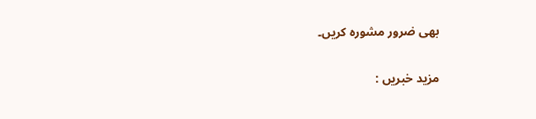بھی ضرور مشورہ کریں۔

مزید خبریں :